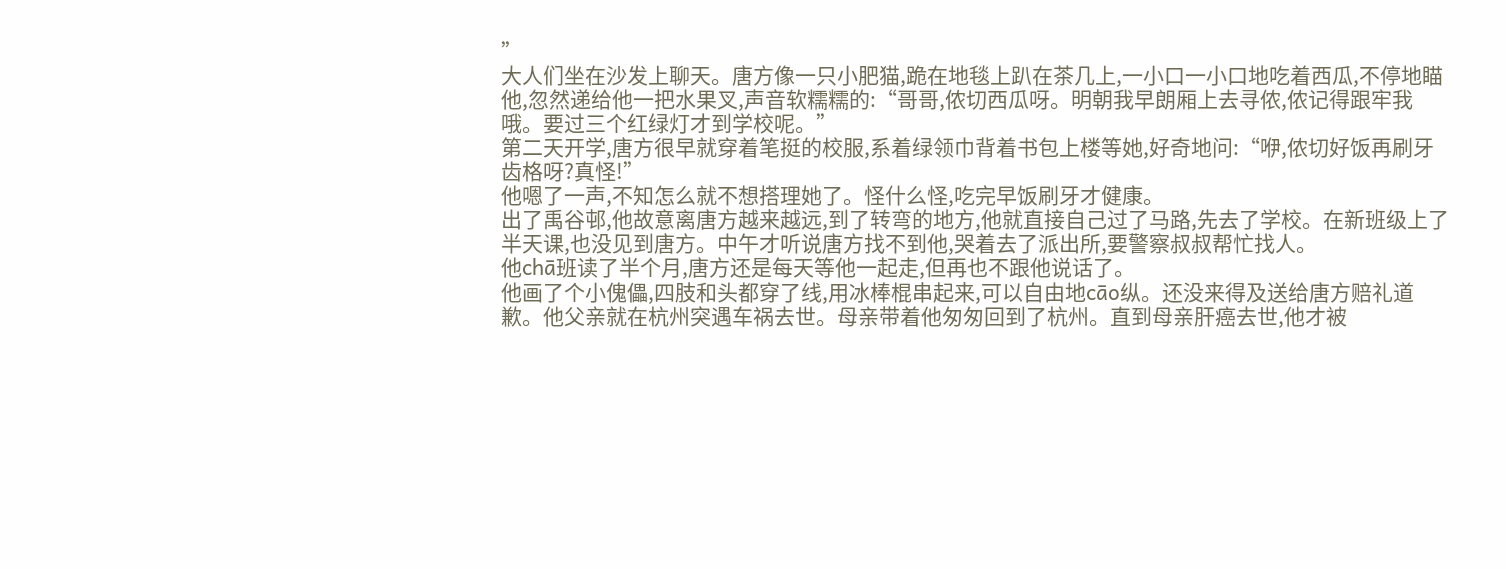”
大人们坐在沙发上聊天。唐方像一只小肥猫,跪在地毯上趴在茶几上,一小口一小口地吃着西瓜,不停地瞄他,忽然递给他一把水果叉,声音软糯糯的:“哥哥,侬切西瓜呀。明朝我早朗厢上去寻侬,侬记得跟牢我哦。要过三个红绿灯才到学校呢。”
第二天开学,唐方很早就穿着笔挺的校服,系着绿领巾背着书包上楼等她,好奇地问:“咿,侬切好饭再刷牙齿格呀?真怪!”
他嗯了一声,不知怎么就不想搭理她了。怪什么怪,吃完早饭刷牙才健康。
出了禹谷邨,他故意离唐方越来越远,到了转弯的地方,他就直接自己过了马路,先去了学校。在新班级上了半天课,也没见到唐方。中午才听说唐方找不到他,哭着去了派出所,要警察叔叔帮忙找人。
他chā班读了半个月,唐方还是每天等他一起走,但再也不跟他说话了。
他画了个小傀儡,四肢和头都穿了线,用冰棒棍串起来,可以自由地cāo纵。还没来得及送给唐方赔礼道歉。他父亲就在杭州突遇车祸去世。母亲带着他匆匆回到了杭州。直到母亲肝癌去世,他才被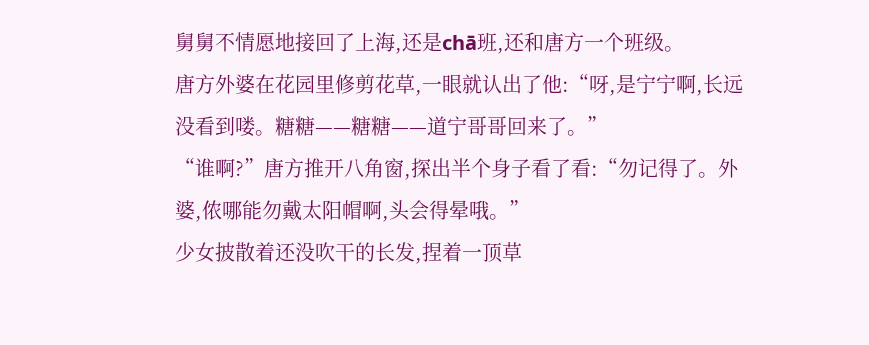舅舅不情愿地接回了上海,还是chā班,还和唐方一个班级。
唐方外婆在花园里修剪花草,一眼就认出了他:“呀,是宁宁啊,长远没看到喽。糖糖——糖糖——道宁哥哥回来了。”
“谁啊?”唐方推开八角窗,探出半个身子看了看:“勿记得了。外婆,侬哪能勿戴太阳帽啊,头会得晕哦。”
少女披散着还没吹干的长发,捏着一顶草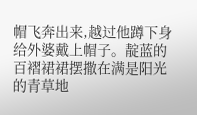帽飞奔出来,越过他蹲下身给外婆戴上帽子。靛蓝的百褶裙裙摆撒在满是阳光的青草地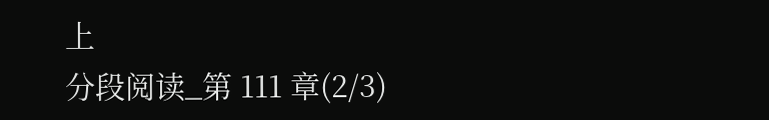上
分段阅读_第 111 章(2/3)